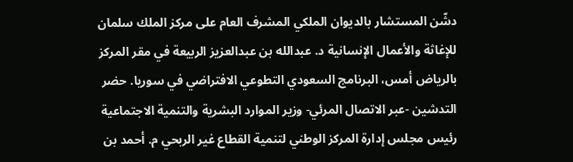دشّن المستشار بالديوان الملكي المشرف العام على مركز الملك سلمان للإغاثة والأعمال الإنسانية د. عبدالله بن عبدالعزيز الربيعة في مقر المركز بالرياض أمس، البرنامج السعودي التطوعي الافتراضي في سوريا. حضر التدشين -عبر الاتصال المرئي- وزير الموارد البشرية والتنمية الاجتماعية رئيس مجلس إدارة المركز الوطني لتنمية القطاع غير الربحي م. أحمد بن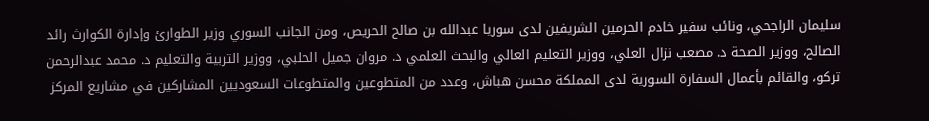سليمان الراجحي، ونائب سفير خادم الحرمين الشريفين لدى سوريا عبدالله بن صالح الحريص، ومن الجانب السوري وزير الطوارئ وإدارة الكوارث رائد الصالح، ووزير الصحة د. مصعب نزال العلي، ووزير التعليم العالي والبحث العلمي د. مروان جميل الحلبي، ووزير التربية والتعليم د. محمد عبدالرحمن تركو، والقائم بأعمال السفارة السورية لدى المملكة محسن هباش، وعدد من المتطوعين والمتطوعات السعوديين المشاركين في مشاريع المركز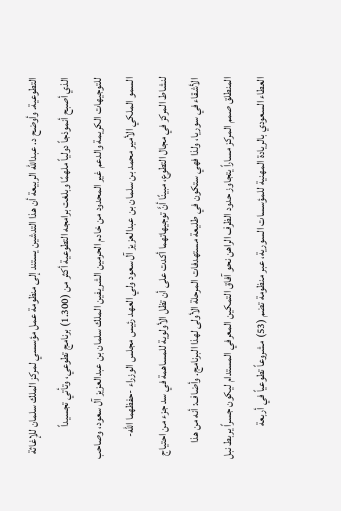التطوعية. وأوضح د. عبدالله الربيعة أن هذا التدشين يستند إلى منظومة عمل مؤسسي لمركز الملك سلمان للإغاثة الذي أصبح أنموذجاً دولياً ملهمًا وبلغت برامجه التطوعية أكثر من (1.300) برنامج تطوعي، وتأتي تجسيداً للتوجيهات الكريمة والدعم غير المحدود من خادم الحرمين الشريفين الملك سلمان بن عبدالعزيز آل سعود، وصاحب السمو الملكي الأمير محمد بن سلمان بن عبدالعزيز آل سعود ولي العهد رئيس مجلس الوزراء -حفظهما الله- لنشاط المركز في مجال التطوع، مبينًا أنَّ توجيهاتهما أكدت على أن تظل الأولوية للمساهمة في سد جزء من احتياج الأشقاء في سوريا، ولذا فهي ستكون في طليعة مستهدفات المرحلة الأولى لهذا البرنامج. وأضاف: أنه من هذا المنطلق صمم المركز مساراً يتجاوز حدود الظرف الراهن نحو آفاق التمكين المعرفي المستدام ليكون جسراً يربط نبل العطاء السعودي بالريادة المهنية للمؤسسات السورية، عبر منظومة تضم (53) مشروعاً تطوعياً في أربعة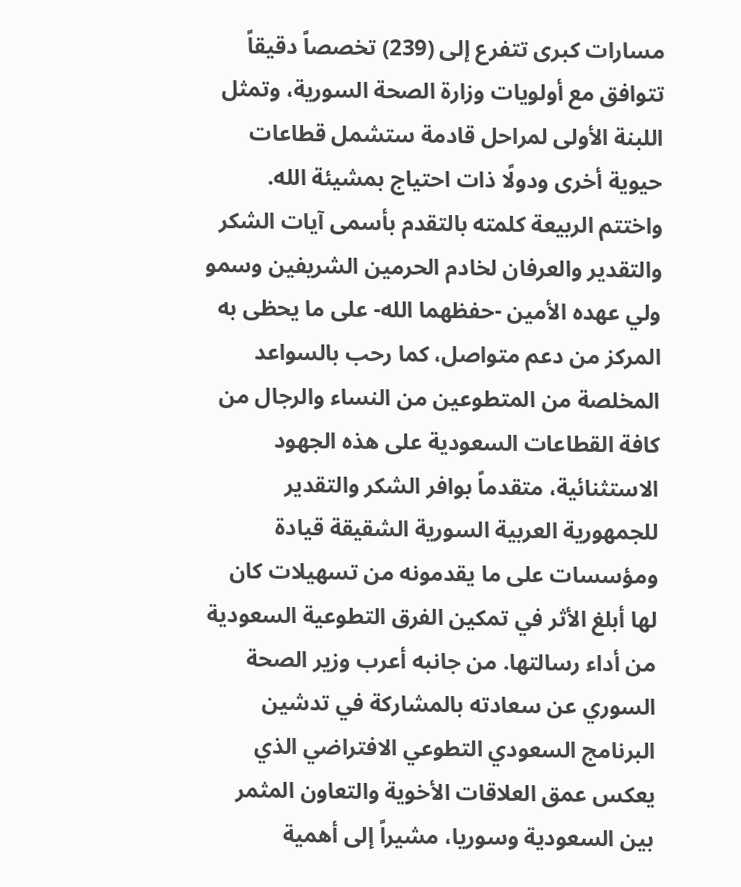مسارات كبرى تتفرع إلى (239) تخصصاً دقيقاً تتوافق مع أولويات وزارة الصحة السورية، وتمثل اللبنة الأولى لمراحل قادمة ستشمل قطاعات حيوية أخرى ودولًا ذات احتياج بمشيئة الله. واختتم الربيعة كلمته بالتقدم بأسمى آيات الشكر والتقدير والعرفان لخادم الحرمين الشريفين وسمو ولي عهده الأمين -حفظهما الله- على ما يحظى به المركز من دعم متواصل، كما رحب بالسواعد المخلصة من المتطوعين من النساء والرجال من كافة القطاعات السعودية على هذه الجهود الاستثنائية، متقدماً بوافر الشكر والتقدير للجمهورية العربية السورية الشقيقة قيادة ومؤسسات على ما يقدمونه من تسهيلات كان لها أبلغ الأثر في تمكين الفرق التطوعية السعودية من أداء رسالتها. من جانبه أعرب وزير الصحة السوري عن سعادته بالمشاركة في تدشين البرنامج السعودي التطوعي الافتراضي الذي يعكس عمق العلاقات الأخوية والتعاون المثمر بين السعودية وسوريا، مشيراً إلى أهمية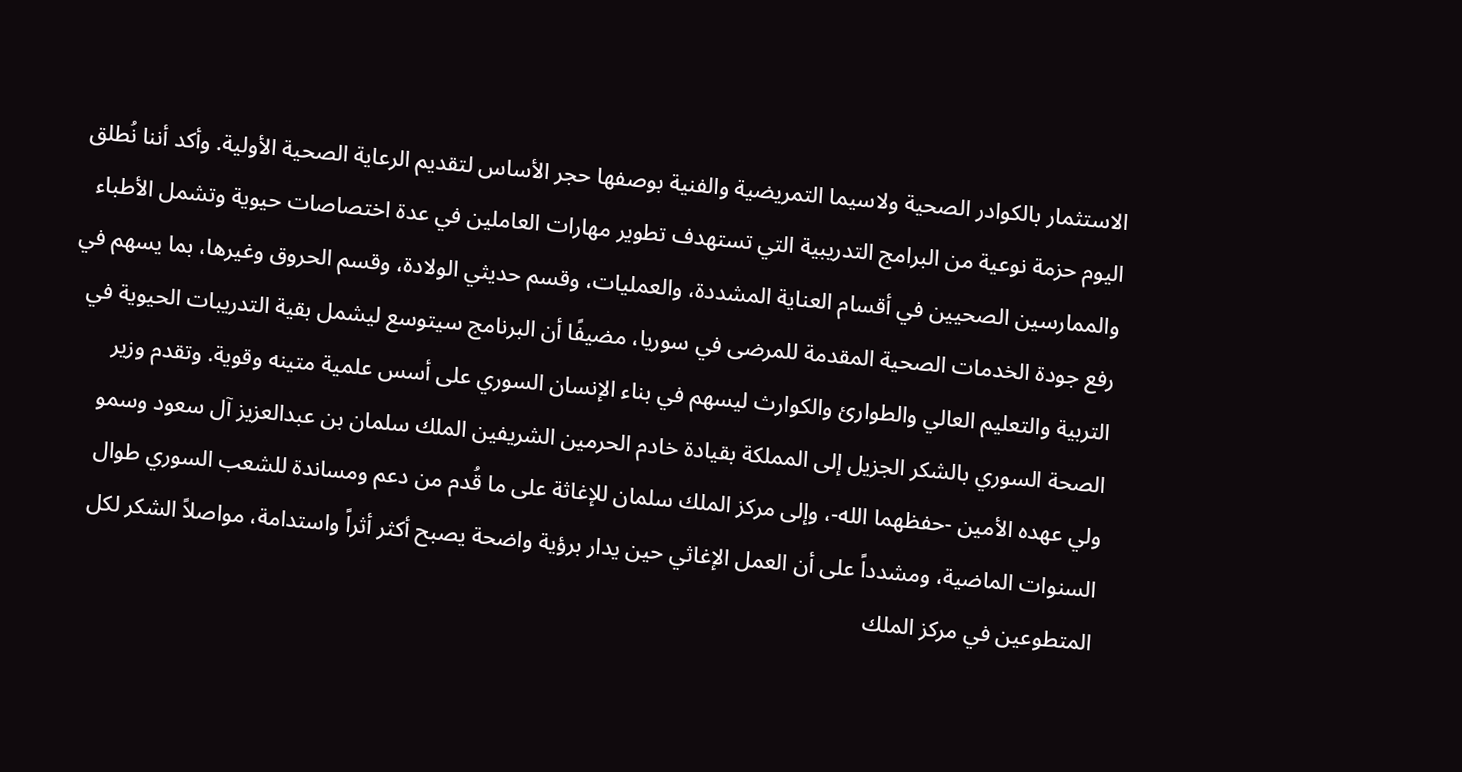الاستثمار بالكوادر الصحية ولاسيما التمريضية والفنية بوصفها حجر الأساس لتقديم الرعاية الصحية الأولية. وأكد أننا نُطلق اليوم حزمة نوعية من البرامج التدريبية التي تستهدف تطوير مهارات العاملين في عدة اختصاصات حيوية وتشمل الأطباء والممارسين الصحيين في أقسام العناية المشددة، والعمليات، وقسم حديثي الولادة، وقسم الحروق وغيرها، بما يسهم في رفع جودة الخدمات الصحية المقدمة للمرضى في سوريا، مضيفًا أن البرنامج سيتوسع ليشمل بقية التدريبات الحيوية في التربية والتعليم العالي والطوارئ والكوارث ليسهم في بناء الإنسان السوري على أسس علمية متينه وقوية. وتقدم وزير الصحة السوري بالشكر الجزيل إلى المملكة بقيادة خادم الحرمين الشريفين الملك سلمان بن عبدالعزيز آل سعود وسمو ولي عهده الأمين -حفظهما الله-، وإلى مركز الملك سلمان للإغاثة على ما قُدم من دعم ومساندة للشعب السوري طوال السنوات الماضية، ومشدداً على أن العمل الإغاثي حين يدار برؤية واضحة يصبح أكثر أثراً واستدامة، مواصلاً الشكر لكل المتطوعين في مركز الملك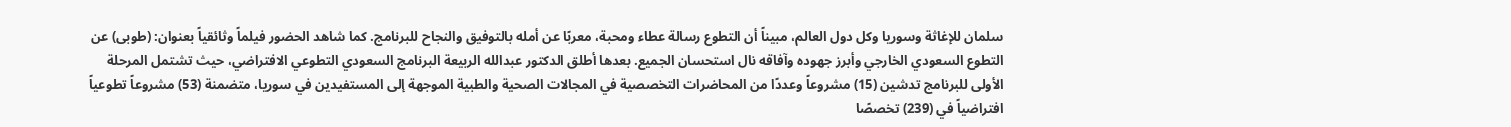سلمان للإغاثة وسوريا وكل دول العالم، مبيناً أن التطوع رسالة عطاء ومحبة، معربًا عن أمله بالتوفيق والنجاح للبرنامج. كما شاهد الحضور فيلماً وثائقياً بعنوان: (طوبى) عن التطوع السعودي الخارجي وأبرز جهوده وآفاقه نال استحسان الجميع. بعدها أطلق الدكتور عبدالله الربيعة البرنامج السعودي التطوعي الافتراضي، حيث تشتمل المرحلة الأولى للبرنامج تدشين (15) مشروعاً وعددًا من المحاضرات التخصصية في المجالات الصحية والطبية الموجهة إلى المستفيدين في سوريا، متضمنة (53) مشروعاً تطوعياً افتراضياً في (239) تخصصًا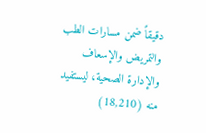دقيقاً ضمن مسارات الطب والتمريض والإسعاف والإدارة الصحية، ليستفيد منه (18,210)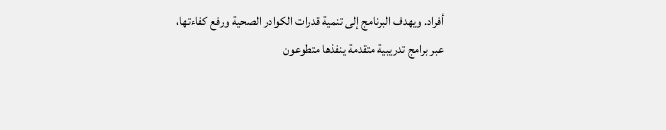أفراد. ويهدف البرنامج إلى تنمية قدرات الكوادر الصحية ورفع كفاءتها، عبر برامج تدريبية متقدمة ينفذها متطوعون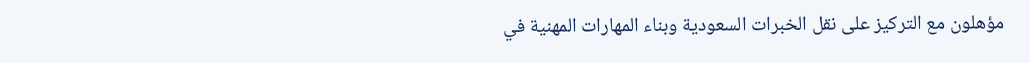مؤهلون مع التركيز على نقل الخبرات السعودية وبناء المهارات المهنية في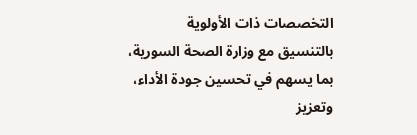التخصصات ذات الأولوية بالتنسيق مع وزارة الصحة السورية، بما يسهم في تحسين جودة الأداء، وتعزيز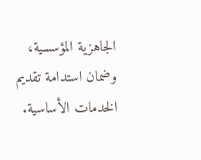الجاهزية المؤسسية، وضمان استدامة تقديم الخدمات الأساسية.